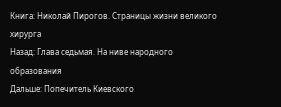Книга: Николай Пирогов. Страницы жизни великого хирурга
Назад: Глава седьмая. На ниве народного образования
Дальше: Попечитель Киевского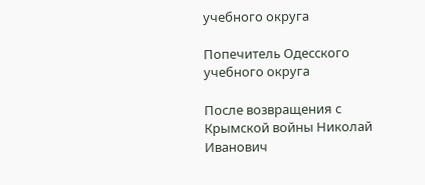учебного округа

Попечитель Одесского учебного округа

После возвращения с Крымской войны Николай Иванович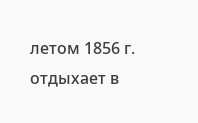летом 1856 г. отдыхает в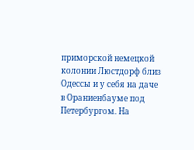приморской немецкой колонии Люстдорф близ Одессы и у себя на даче в Ораниенбауме под Петербургом. На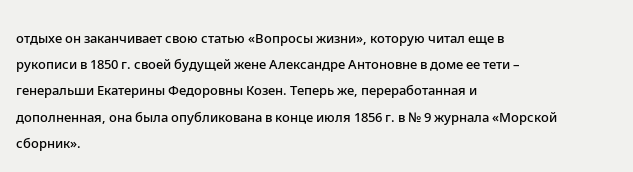отдыхе он заканчивает свою статью «Вопросы жизни», которую читал еще в рукописи в 1850 г. своей будущей жене Александре Антоновне в доме ее тети – генеральши Екатерины Федоровны Козен. Теперь же, переработанная и дополненная, она была опубликована в конце июля 1856 г. в № 9 журнала «Морской сборник».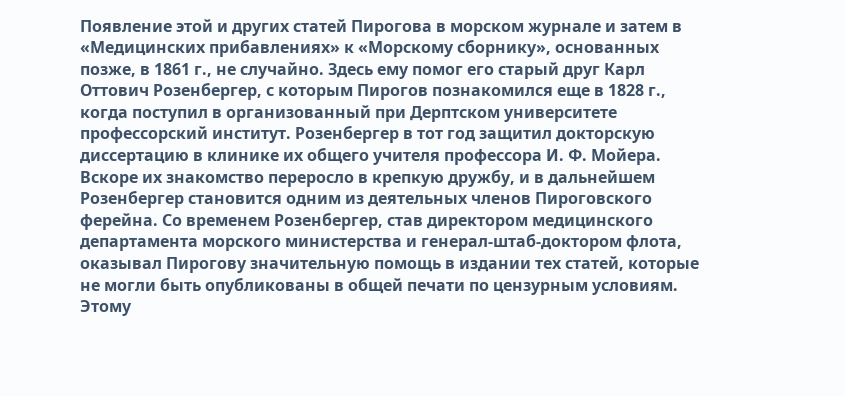Появление этой и других статей Пирогова в морском журнале и затем в «Медицинских прибавлениях» к «Морскому сборнику», основанных позже, в 1861 г., не случайно. Здесь ему помог его старый друг Карл Оттович Розенбергер, с которым Пирогов познакомился еще в 1828 г., когда поступил в организованный при Дерптском университете профессорский институт. Розенбергер в тот год защитил докторскую диссертацию в клинике их общего учителя профессора И. Ф. Мойера. Вскоре их знакомство переросло в крепкую дружбу, и в дальнейшем Розенбергер становится одним из деятельных членов Пироговского ферейна. Со временем Розенбергер, став директором медицинского департамента морского министерства и генерал-штаб-доктором флота, оказывал Пирогову значительную помощь в издании тех статей, которые не могли быть опубликованы в общей печати по цензурным условиям. Этому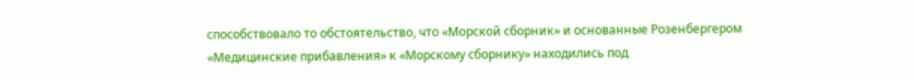способствовало то обстоятельство, что «Морской сборник» и основанные Розенбергером «Медицинские прибавления» к «Морскому сборнику» находились под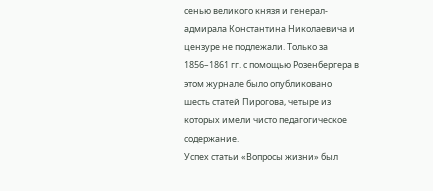сенью великого князя и генерал-адмирала Константина Николаевича и цензуре не подлежали. Только за 1856–1861 гг. с помощью Розенбергера в этом журнале было опубликовано шесть статей Пирогова, четыре из которых имели чисто педагогическое содержание.
Успех статьи «Вопросы жизни» был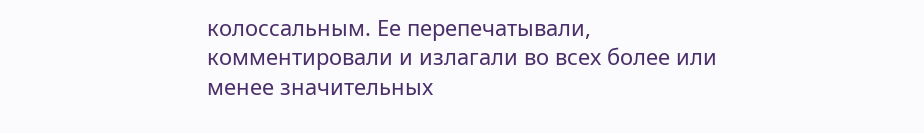колоссальным. Ее перепечатывали, комментировали и излагали во всех более или менее значительных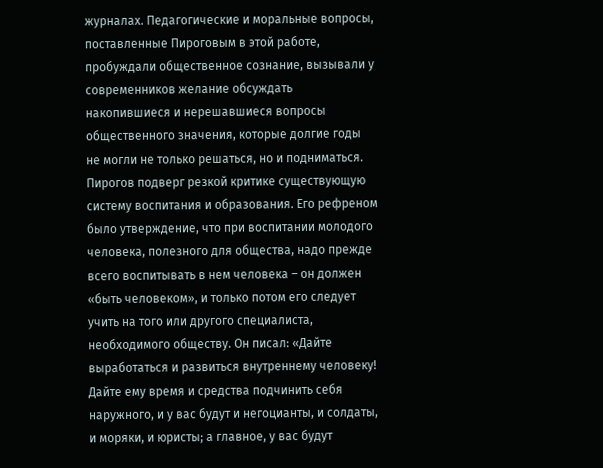журналах. Педагогические и моральные вопросы, поставленные Пироговым в этой работе, пробуждали общественное сознание, вызывали у современников желание обсуждать накопившиеся и нерешавшиеся вопросы общественного значения, которые долгие годы не могли не только решаться, но и подниматься.
Пирогов подверг резкой критике существующую систему воспитания и образования. Его рефреном было утверждение, что при воспитании молодого человека, полезного для общества, надо прежде всего воспитывать в нем человека – он должен «быть человеком», и только потом его следует учить на того или другого специалиста, необходимого обществу. Он писал: «Дайте выработаться и развиться внутреннему человеку! Дайте ему время и средства подчинить себя наружного, и у вас будут и негоцианты, и солдаты, и моряки, и юристы; а главное, у вас будут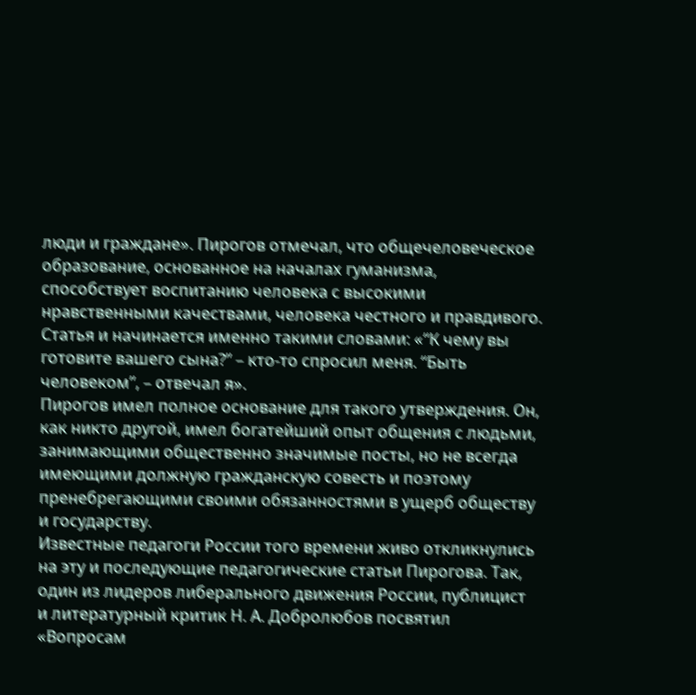люди и граждане». Пирогов отмечал, что общечеловеческое образование, основанное на началах гуманизма, способствует воспитанию человека с высокими нравственными качествами, человека честного и правдивого.
Статья и начинается именно такими словами: «“К чему вы готовите вашего сына?” – кто-то спросил меня. “Быть человеком”, – отвечал я».
Пирогов имел полное основание для такого утверждения. Он, как никто другой, имел богатейший опыт общения с людьми, занимающими общественно значимые посты, но не всегда имеющими должную гражданскую совесть и поэтому пренебрегающими своими обязанностями в ущерб обществу и государству.
Известные педагоги России того времени живо откликнулись на эту и последующие педагогические статьи Пирогова. Так, один из лидеров либерального движения России, публицист и литературный критик Н. А. Добролюбов посвятил «Вопросам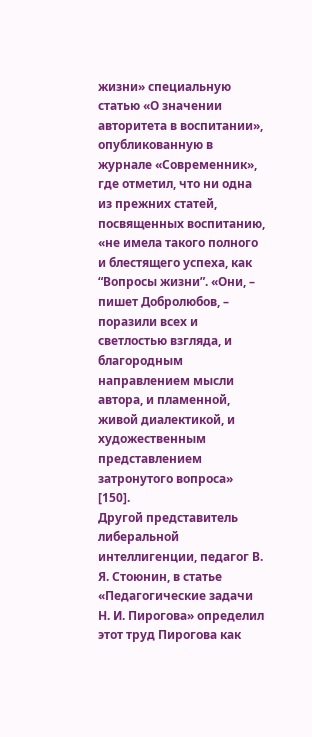жизни» специальную статью «О значении авторитета в воспитании», опубликованную в журнале «Современник», где отметил, что ни одна из прежних статей, посвященных воспитанию, «не имела такого полного и блестящего успеха, как “Вопросы жизни”. «Они, – пишет Добролюбов, – поразили всех и светлостью взгляда, и благородным направлением мысли автора, и пламенной, живой диалектикой, и художественным представлением затронутого вопроса» [150].
Другой представитель либеральной интеллигенции, педагог В. Я. Стоюнин, в статье «Педагогические задачи Н. И. Пирогова» определил этот труд Пирогова как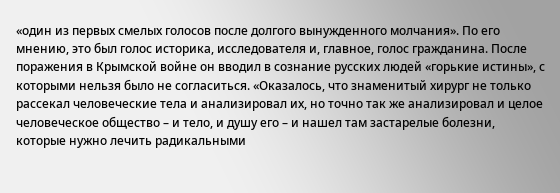«один из первых смелых голосов после долгого вынужденного молчания». По его мнению, это был голос историка, исследователя и, главное, голос гражданина. После поражения в Крымской войне он вводил в сознание русских людей «горькие истины», с которыми нельзя было не согласиться. «Оказалось, что знаменитый хирург не только рассекал человеческие тела и анализировал их, но точно так же анализировал и целое человеческое общество – и тело, и душу его – и нашел там застарелые болезни, которые нужно лечить радикальными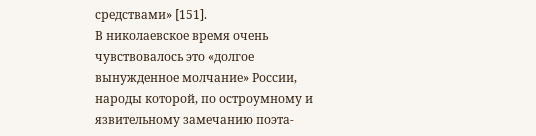средствами» [151].
В николаевское время очень чувствовалось это «долгое вынужденное молчание» России, народы которой, по остроумному и язвительному замечанию поэта-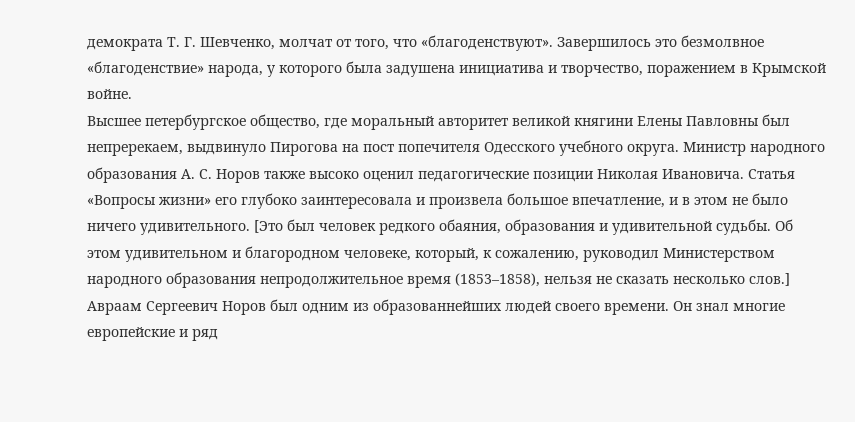демократа Т. Г. Шевченко, молчат от того, что «благоденствуют». Завершилось это безмолвное «благоденствие» народа, у которого была задушена инициатива и творчество, поражением в Крымской войне.
Высшее петербургское общество, где моральный авторитет великой княгини Елены Павловны был непререкаем, выдвинуло Пирогова на пост попечителя Одесского учебного округа. Министр народного образования А. С. Норов также высоко оценил педагогические позиции Николая Ивановича. Статья «Вопросы жизни» его глубоко заинтересовала и произвела большое впечатление, и в этом не было ничего удивительного. [Это был человек редкого обаяния, образования и удивительной судьбы. Об этом удивительном и благородном человеке, который, к сожалению, руководил Министерством народного образования непродолжительное время (1853–1858), нельзя не сказать несколько слов.] Авраам Сергеевич Норов был одним из образованнейших людей своего времени. Он знал многие европейские и ряд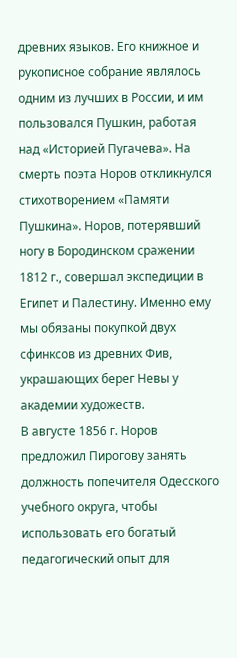древних языков. Его книжное и рукописное собрание являлось одним из лучших в России, и им пользовался Пушкин, работая над «Историей Пугачева». На смерть поэта Норов откликнулся стихотворением «Памяти Пушкина». Норов, потерявший ногу в Бородинском сражении 1812 г., совершал экспедиции в Египет и Палестину. Именно ему мы обязаны покупкой двух сфинксов из древних Фив, украшающих берег Невы у академии художеств.
В августе 1856 г. Норов предложил Пирогову занять должность попечителя Одесского учебного округа, чтобы использовать его богатый педагогический опыт для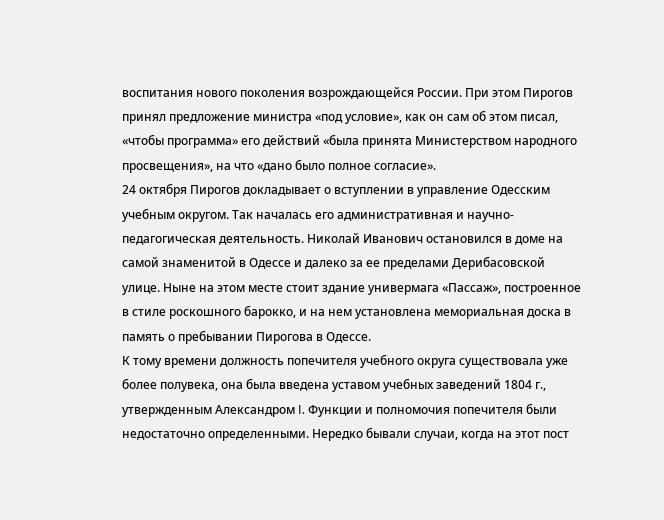воспитания нового поколения возрождающейся России. При этом Пирогов принял предложение министра «под условие», как он сам об этом писал, «чтобы программа» его действий «была принята Министерством народного просвещения», на что «дано было полное согласие».
24 октября Пирогов докладывает о вступлении в управление Одесским учебным округом. Так началась его административная и научно-педагогическая деятельность. Николай Иванович остановился в доме на самой знаменитой в Одессе и далеко за ее пределами Дерибасовской улице. Ныне на этом месте стоит здание универмага «Пассаж», построенное в стиле роскошного барокко, и на нем установлена мемориальная доска в память о пребывании Пирогова в Одессе.
К тому времени должность попечителя учебного округа существовала уже более полувека, она была введена уставом учебных заведений 1804 г., утвержденным Александром I. Функции и полномочия попечителя были недостаточно определенными. Нередко бывали случаи, когда на этот пост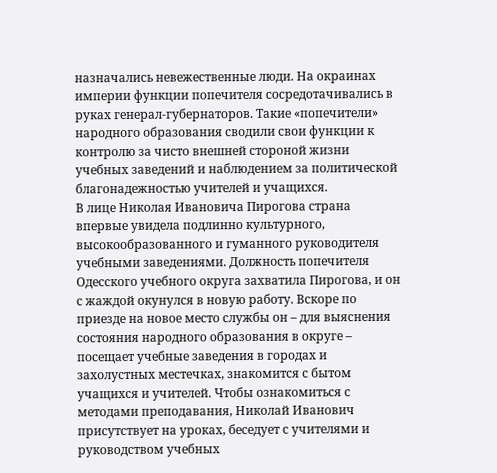назначались невежественные люди. На окраинах империи функции попечителя сосредотачивались в руках генерал-губернаторов. Такие «попечители» народного образования сводили свои функции к контролю за чисто внешней стороной жизни учебных заведений и наблюдением за политической благонадежностью учителей и учащихся.
В лице Николая Ивановича Пирогова страна впервые увидела подлинно культурного, высокообразованного и гуманного руководителя учебными заведениями. Должность попечителя Одесского учебного округа захватила Пирогова, и он с жаждой окунулся в новую работу. Вскоре по приезде на новое место службы он – для выяснения состояния народного образования в округе – посещает учебные заведения в городах и захолустных местечках, знакомится с бытом учащихся и учителей. Чтобы ознакомиться с методами преподавания, Николай Иванович присутствует на уроках, беседует с учителями и руководством учебных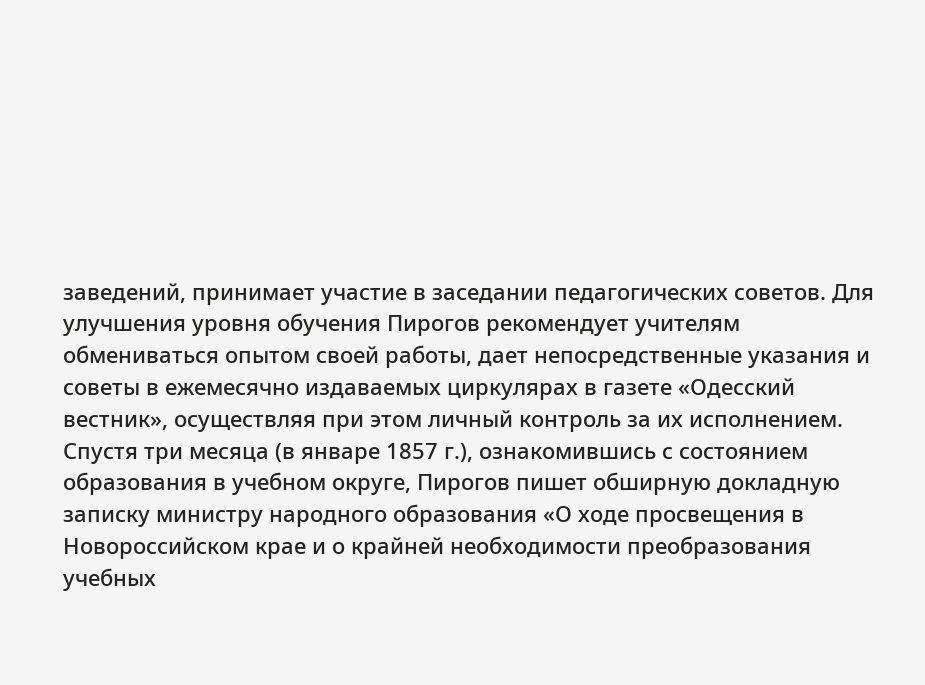заведений, принимает участие в заседании педагогических советов. Для улучшения уровня обучения Пирогов рекомендует учителям обмениваться опытом своей работы, дает непосредственные указания и советы в ежемесячно издаваемых циркулярах в газете «Одесский вестник», осуществляя при этом личный контроль за их исполнением.
Спустя три месяца (в январе 1857 г.), ознакомившись с состоянием образования в учебном округе, Пирогов пишет обширную докладную записку министру народного образования «О ходе просвещения в Новороссийском крае и о крайней необходимости преобразования учебных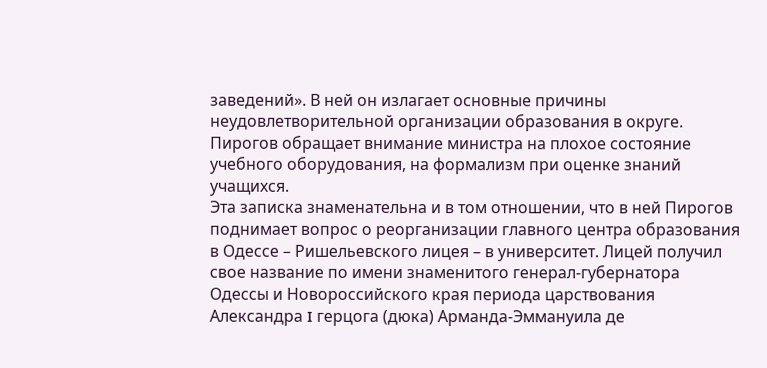заведений». В ней он излагает основные причины неудовлетворительной организации образования в округе. Пирогов обращает внимание министра на плохое состояние учебного оборудования, на формализм при оценке знаний учащихся.
Эта записка знаменательна и в том отношении, что в ней Пирогов поднимает вопрос о реорганизации главного центра образования в Одессе – Ришельевского лицея – в университет. Лицей получил свое название по имени знаменитого генерал-губернатора Одессы и Новороссийского края периода царствования Александра I герцога (дюка) Арманда-Эммануила де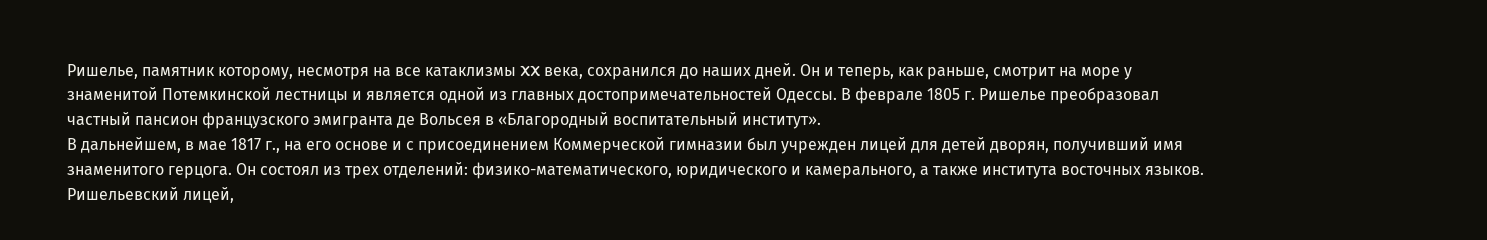Ришелье, памятник которому, несмотря на все катаклизмы XX века, сохранился до наших дней. Он и теперь, как раньше, смотрит на море у знаменитой Потемкинской лестницы и является одной из главных достопримечательностей Одессы. В феврале 1805 г. Ришелье преобразовал частный пансион французского эмигранта де Вольсея в «Благородный воспитательный институт».
В дальнейшем, в мае 1817 г., на его основе и с присоединением Коммерческой гимназии был учрежден лицей для детей дворян, получивший имя знаменитого герцога. Он состоял из трех отделений: физико-математического, юридического и камерального, а также института восточных языков.
Ришельевский лицей,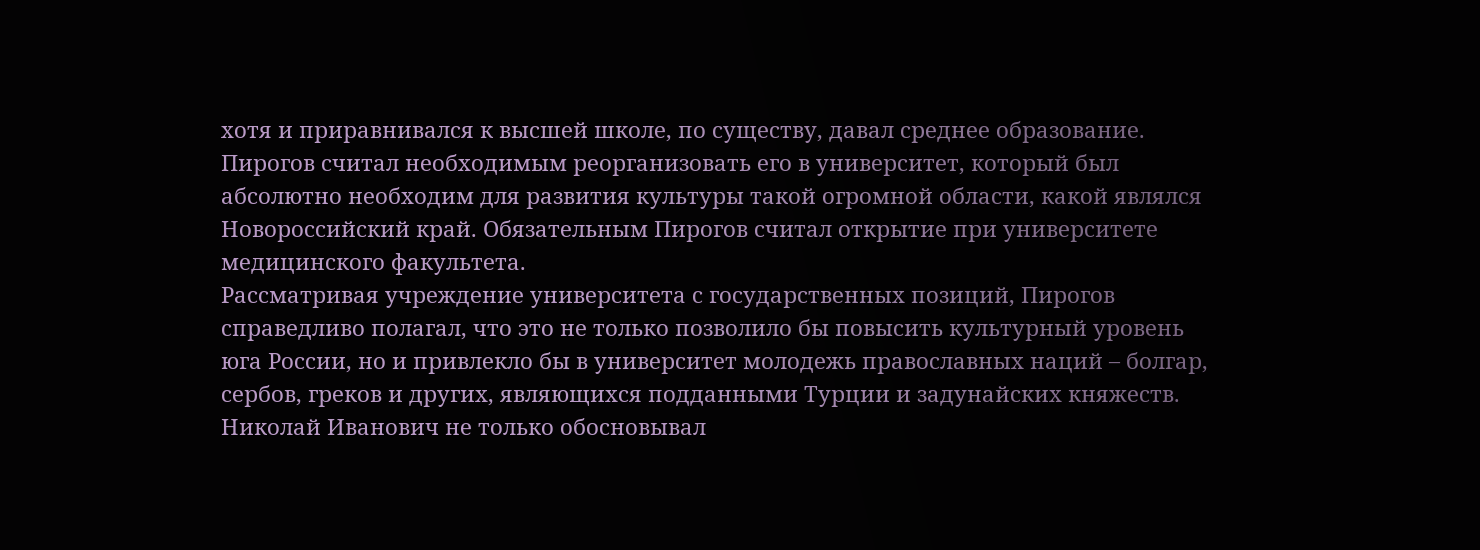хотя и приравнивался к высшей школе, по существу, давал среднее образование. Пирогов считал необходимым реорганизовать его в университет, который был абсолютно необходим для развития культуры такой огромной области, какой являлся Новороссийский край. Обязательным Пирогов считал открытие при университете медицинского факультета.
Рассматривая учреждение университета с государственных позиций, Пирогов справедливо полагал, что это не только позволило бы повысить культурный уровень юга России, но и привлекло бы в университет молодежь православных наций – болгар, сербов, греков и других, являющихся подданными Турции и задунайских княжеств.
Николай Иванович не только обосновывал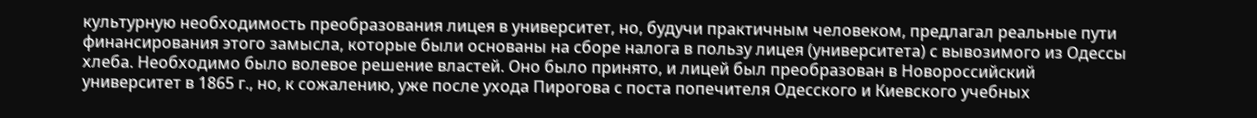культурную необходимость преобразования лицея в университет, но, будучи практичным человеком, предлагал реальные пути финансирования этого замысла, которые были основаны на сборе налога в пользу лицея (университета) с вывозимого из Одессы хлеба. Необходимо было волевое решение властей. Оно было принято, и лицей был преобразован в Новороссийский университет в 1865 г., но, к сожалению, уже после ухода Пирогова с поста попечителя Одесского и Киевского учебных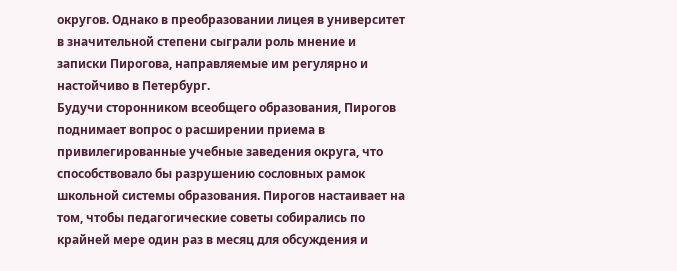округов. Однако в преобразовании лицея в университет в значительной степени сыграли роль мнение и записки Пирогова, направляемые им регулярно и настойчиво в Петербург.
Будучи сторонником всеобщего образования, Пирогов поднимает вопрос о расширении приема в привилегированные учебные заведения округа, что способствовало бы разрушению сословных рамок школьной системы образования. Пирогов настаивает на том, чтобы педагогические советы собирались по крайней мере один раз в месяц для обсуждения и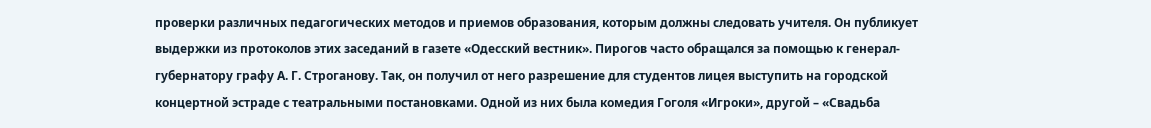проверки различных педагогических методов и приемов образования, которым должны следовать учителя. Он публикует выдержки из протоколов этих заседаний в газете «Одесский вестник». Пирогов часто обращался за помощью к генерал-губернатору графу А. Г. Строганову. Так, он получил от него разрешение для студентов лицея выступить на городской концертной эстраде с театральными постановками. Одной из них была комедия Гоголя «Игроки», другой – «Свадьба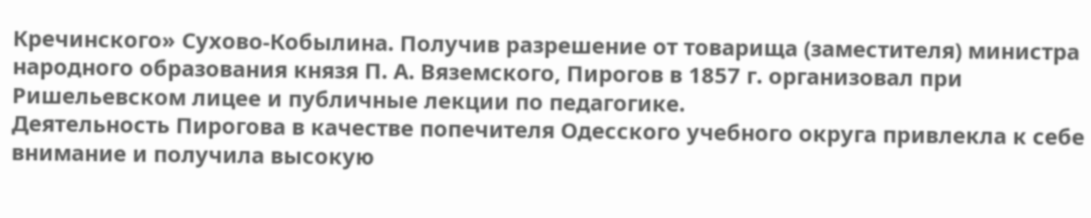Кречинского» Сухово-Кобылина. Получив разрешение от товарища (заместителя) министра народного образования князя П. А. Вяземского, Пирогов в 1857 г. организовал при Ришельевском лицее и публичные лекции по педагогике.
Деятельность Пирогова в качестве попечителя Одесского учебного округа привлекла к себе внимание и получила высокую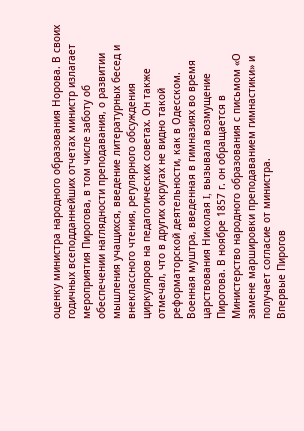оценку министра народного образования Норова. В своих годичных всеподданнейших отчетах министр излагает мероприятия Пирогова, в том числе заботу об обеспечении наглядности преподавания, о развитии мышления учащихся, введение литературных бесед и внеклассного чтения, регулярного обсуждения циркуляров на педагогических советах. Он также отмечал, что в других округах не видно такой реформаторской деятельности, как в Одесском.
Военная муштра, введенная в гимназиях во время царствования Николая I, вызывала возмущение Пирогова. В ноябре 1857 г. он обращается в Министерство народного образования с письмом «О замене маршировки преподаванием гимнастики» и получает согласие от министра.
Впервые Пирогов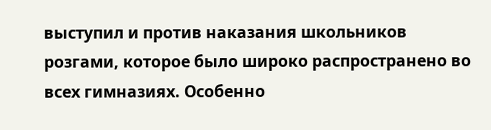выступил и против наказания школьников розгами, которое было широко распространено во всех гимназиях. Особенно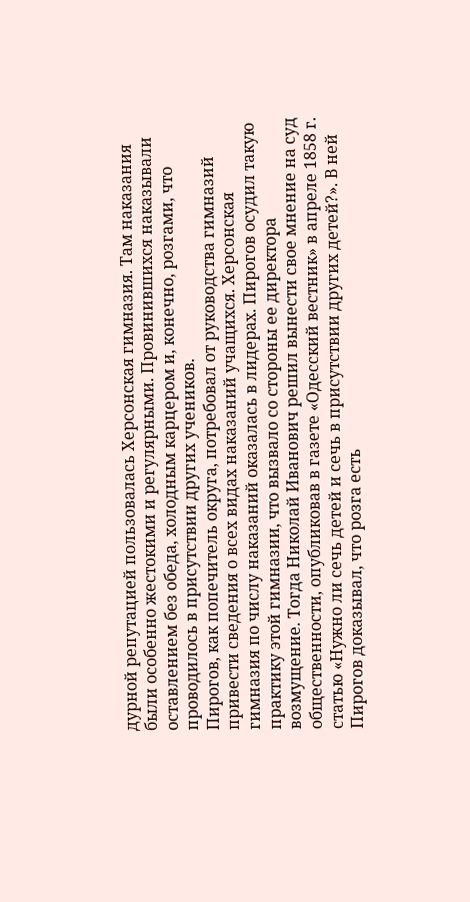дурной репутацией пользовалась Херсонская гимназия. Там наказания были особенно жестокими и регулярными. Провинившихся наказывали оставлением без обеда, холодным карцером и, конечно, розгами, что проводилось в присутствии других учеников.
Пирогов, как попечитель округа, потребовал от руководства гимназий привести сведения о всех видах наказаний учащихся. Херсонская гимназия по числу наказаний оказалась в лидерах. Пирогов осудил такую практику этой гимназии, что вызвало со стороны ее директора возмущение. Тогда Николай Иванович решил вынести свое мнение на суд общественности, опубликовав в газете «Одесский вестник» в апреле 1858 г. статью «Нужно ли сечь детей и сечь в присутствии других детей?». В ней Пирогов доказывал, что розга есть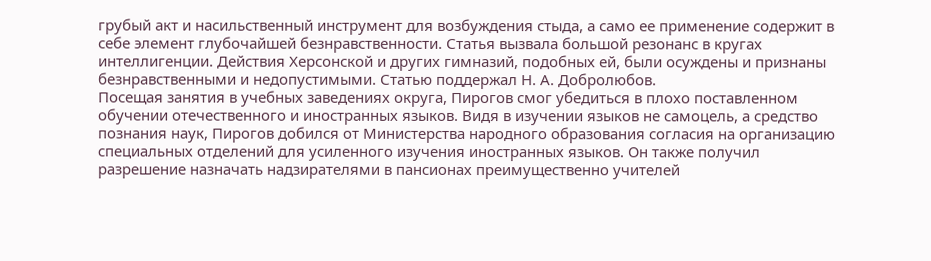грубый акт и насильственный инструмент для возбуждения стыда, а само ее применение содержит в себе элемент глубочайшей безнравственности. Статья вызвала большой резонанс в кругах интеллигенции. Действия Херсонской и других гимназий, подобных ей, были осуждены и признаны безнравственными и недопустимыми. Статью поддержал Н. А. Добролюбов.
Посещая занятия в учебных заведениях округа, Пирогов смог убедиться в плохо поставленном обучении отечественного и иностранных языков. Видя в изучении языков не самоцель, а средство познания наук, Пирогов добился от Министерства народного образования согласия на организацию специальных отделений для усиленного изучения иностранных языков. Он также получил разрешение назначать надзирателями в пансионах преимущественно учителей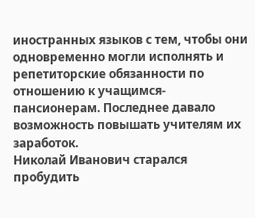иностранных языков с тем, чтобы они одновременно могли исполнять и репетиторские обязанности по отношению к учащимся-пансионерам. Последнее давало возможность повышать учителям их заработок.
Николай Иванович старался пробудить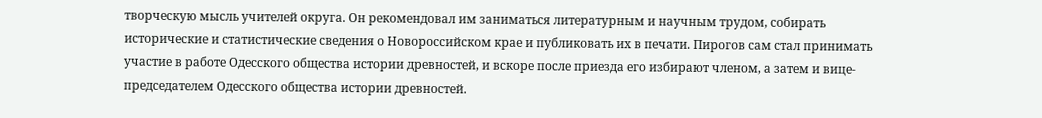творческую мысль учителей округа. Он рекомендовал им заниматься литературным и научным трудом, собирать исторические и статистические сведения о Новороссийском крае и публиковать их в печати. Пирогов сам стал принимать участие в работе Одесского общества истории древностей, и вскоре после приезда его избирают членом, а затем и вице-председателем Одесского общества истории древностей.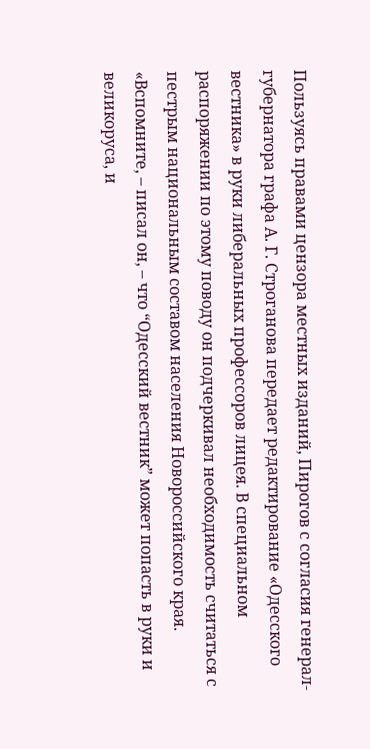Пользуясь правами цензора местных изданий, Пирогов с согласия генерал-губернатора графа А. Г. Строганова передает редактирование «Одесского вестника» в руки либеральных профессоров лицея. В специальном распоряжении по этому поводу он подчеркивал необходимость считаться с пестрым национальным составом населения Новороссийского края. «Вспомните, – писал он, – что “Одесский вестник” может попасть в руки и великоруса, и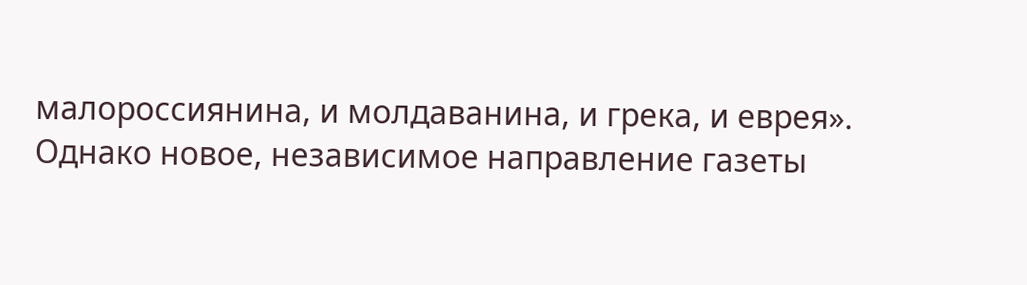малороссиянина, и молдаванина, и грека, и еврея».
Однако новое, независимое направление газеты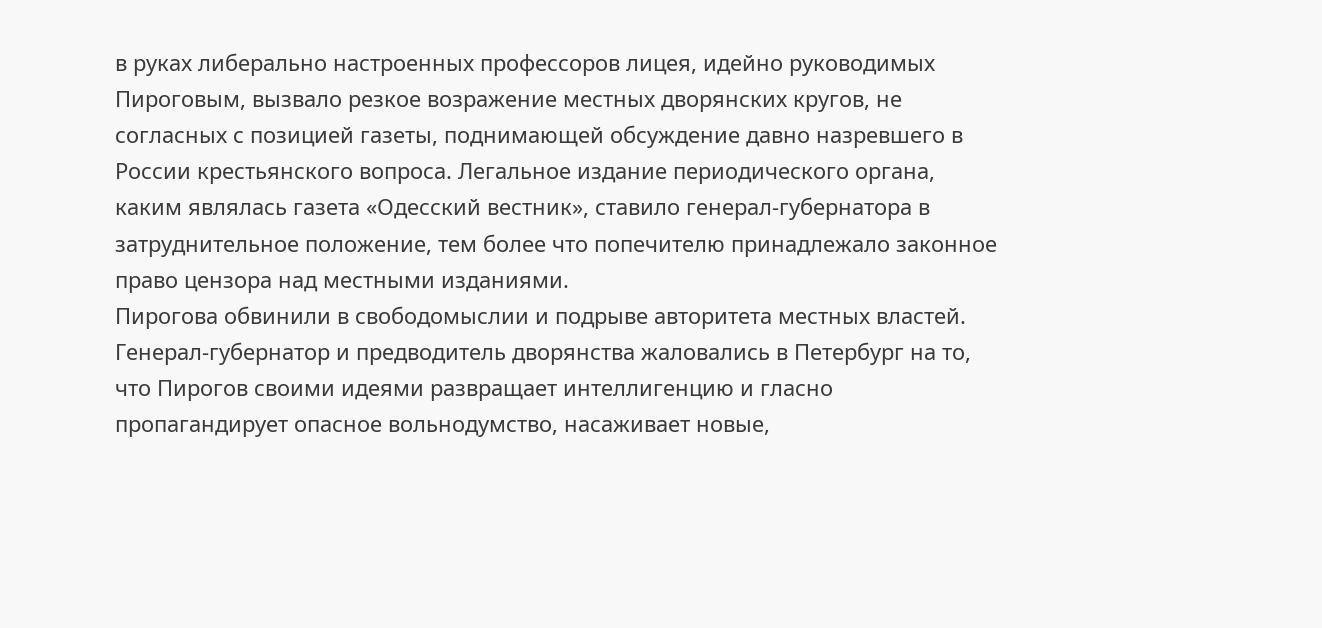в руках либерально настроенных профессоров лицея, идейно руководимых Пироговым, вызвало резкое возражение местных дворянских кругов, не согласных с позицией газеты, поднимающей обсуждение давно назревшего в России крестьянского вопроса. Легальное издание периодического органа, каким являлась газета «Одесский вестник», ставило генерал-губернатора в затруднительное положение, тем более что попечителю принадлежало законное право цензора над местными изданиями.
Пирогова обвинили в свободомыслии и подрыве авторитета местных властей. Генерал-губернатор и предводитель дворянства жаловались в Петербург на то, что Пирогов своими идеями развращает интеллигенцию и гласно пропагандирует опасное вольнодумство, насаживает новые,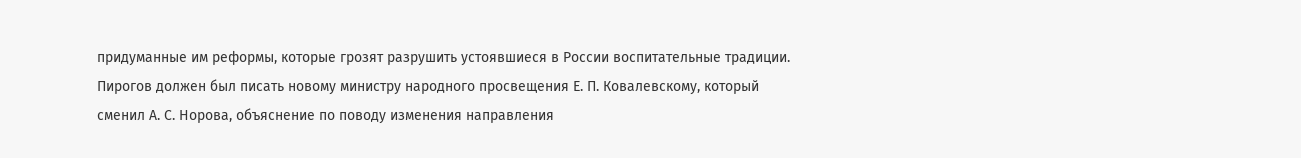придуманные им реформы, которые грозят разрушить устоявшиеся в России воспитательные традиции. Пирогов должен был писать новому министру народного просвещения Е. П. Ковалевскому, который сменил А. С. Норова, объяснение по поводу изменения направления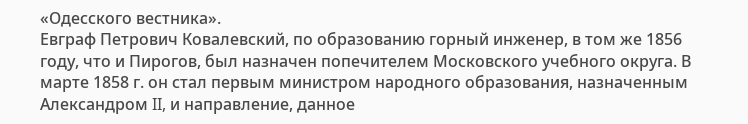«Одесского вестника».
Евграф Петрович Ковалевский, по образованию горный инженер, в том же 1856 году, что и Пирогов, был назначен попечителем Московского учебного округа. В марте 1858 г. он стал первым министром народного образования, назначенным Александром II, и направление, данное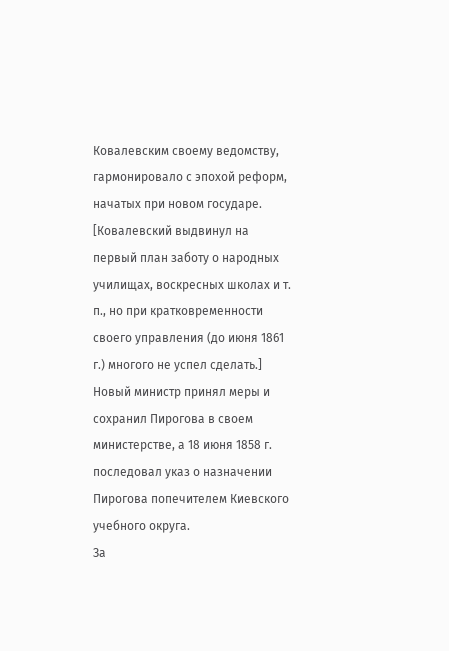Ковалевским своему ведомству, гармонировало с эпохой реформ, начатых при новом государе. [Ковалевский выдвинул на первый план заботу о народных училищах, воскресных школах и т. п., но при кратковременности своего управления (до июня 1861 г.) многого не успел сделать.] Новый министр принял меры и сохранил Пирогова в своем министерстве, а 18 июня 1858 г. последовал указ о назначении Пирогова попечителем Киевского учебного округа.
За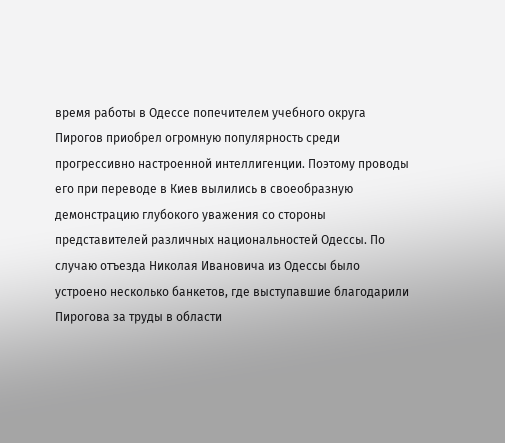время работы в Одессе попечителем учебного округа Пирогов приобрел огромную популярность среди прогрессивно настроенной интеллигенции. Поэтому проводы его при переводе в Киев вылились в своеобразную демонстрацию глубокого уважения со стороны представителей различных национальностей Одессы. По случаю отъезда Николая Ивановича из Одессы было устроено несколько банкетов, где выступавшие благодарили Пирогова за труды в области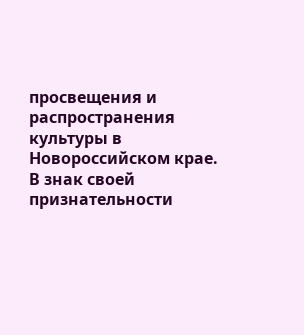просвещения и распространения культуры в Новороссийском крае. В знак своей признательности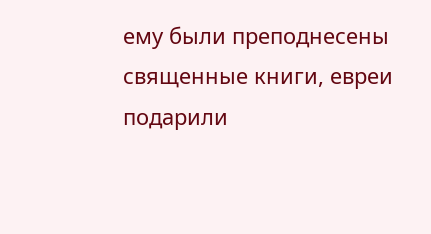ему были преподнесены священные книги, евреи подарили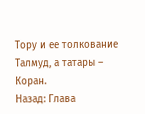Тору и ее толкование Талмуд, а татары – Коран.
Назад: Глава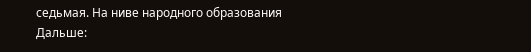седьмая. На ниве народного образования
Дальше: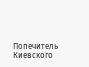Попечитель Киевского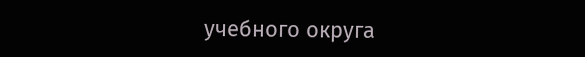учебного округа